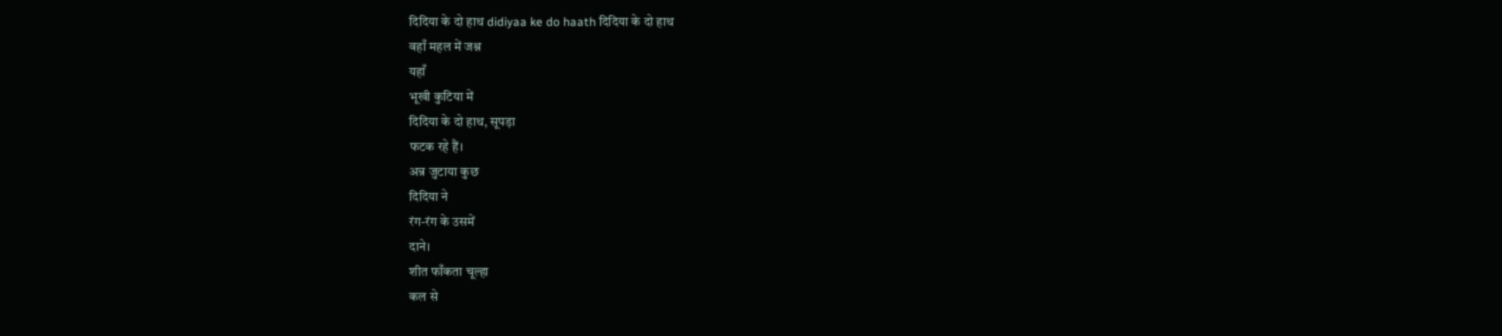दिदिया के दो हाथ didiyaa ke do haath दिदिया के दो हाथ
वहाँ महल में जश्न
यहाँ
भूखी कुटिया में
दिदिया के दो हाथ, सूपड़ा
फटक रहे हैं।
अन्न जुटाया कुछ
दिदिया ने
रंग-रंग के उसमें
दाने।
शीत फाँकता चूल्हा
कल से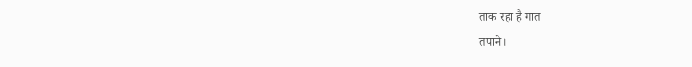ताक रहा है गात
तपाने।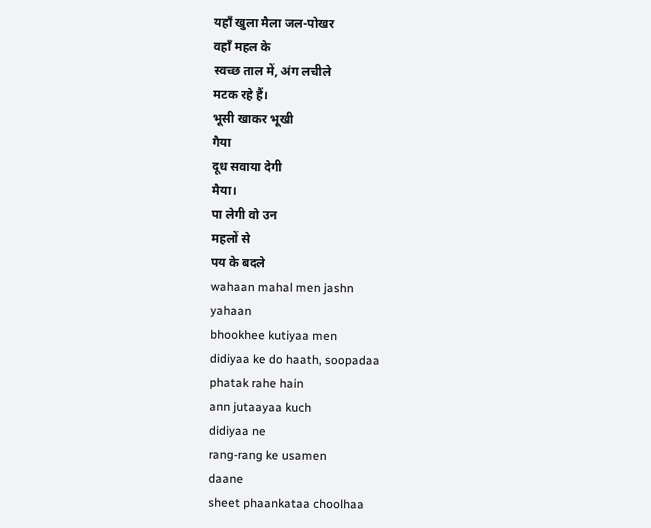यहाँ खुला मैला जल-पोखर
वहाँ महल के
स्वच्छ ताल में, अंग लचीले
मटक रहे हैं।
भूसी खाकर भूखी
गैया
दूध सवाया देगी
मैया।
पा लेगी वो उन
महलों से
पय के बदले
wahaan mahal men jashn
yahaan
bhookhee kutiyaa men
didiyaa ke do haath, soopadaa
phatak rahe hain
ann jutaayaa kuch
didiyaa ne
rang-rang ke usamen
daane
sheet phaankataa choolhaa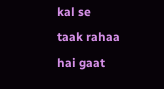kal se
taak rahaa hai gaat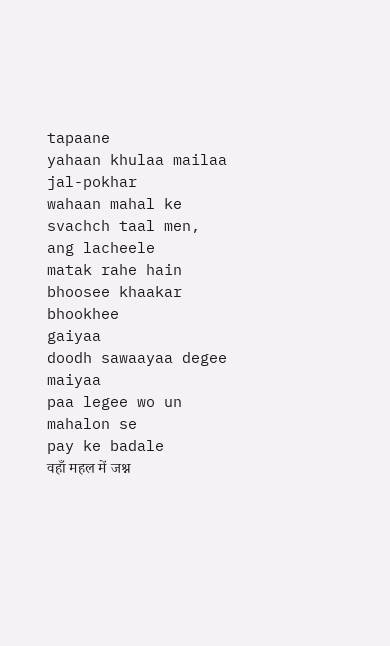tapaane
yahaan khulaa mailaa jal-pokhar
wahaan mahal ke
svachch taal men, ang lacheele
matak rahe hain
bhoosee khaakar bhookhee
gaiyaa
doodh sawaayaa degee
maiyaa
paa legee wo un
mahalon se
pay ke badale
वहाँ महल में जश्न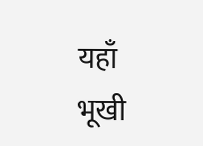यहाँ
भूखी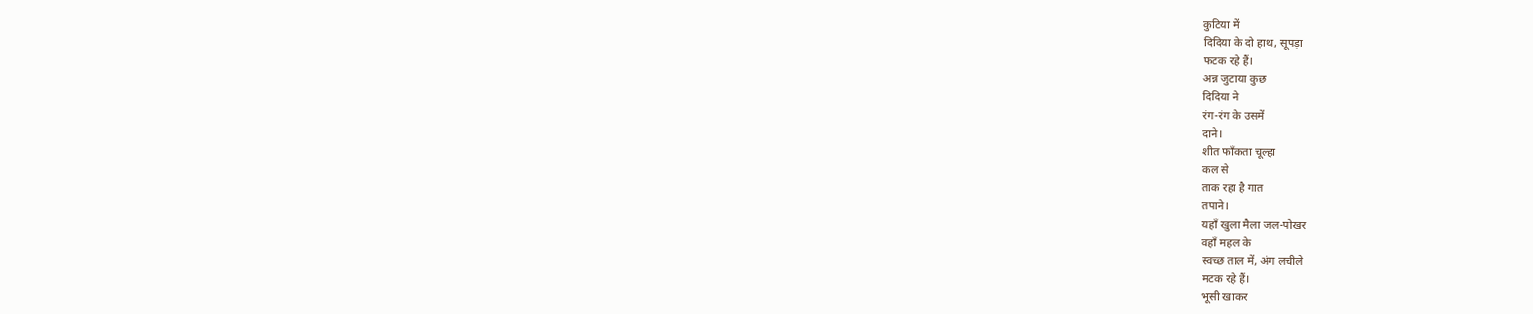कुटिया में
दिदिया के दो हाथ, सूपड़ा
फटक रहे हैं।
अन्न जुटाया कुछ
दिदिया ने
रंग-रंग के उसमें
दाने।
शीत फाँकता चूल्हा
कल से
ताक रहा है गात
तपाने।
यहाँ खुला मैला जल-पोखर
वहाँ महल के
स्वच्छ ताल में, अंग लचीले
मटक रहे हैं।
भूसी खाकर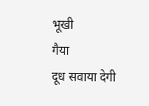भूखी
गैया
दूध सवाया देगी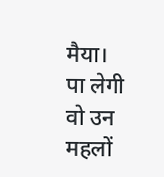मैया।
पा लेगी वो उन
महलों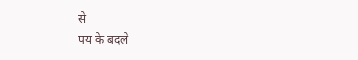से
पय के बदले